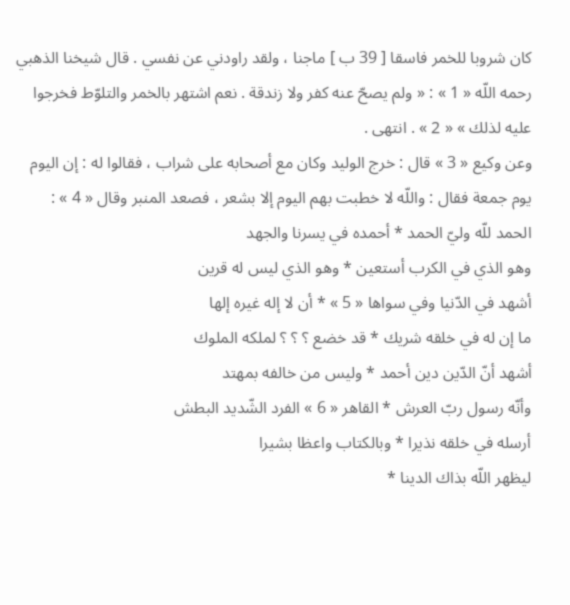كان شروبا للخمر فاسقا [ 39 ب ] ماجنا ، ولقد راودني عن نفسي . قال شيخنا الذهبي رحمه اللّه « 1 » : « ولم يصحّ عنه كفر ولا زندقة . نعم اشتهر بالخمر والتلوّط فخرجوا عليه لذلك » « 2 » . انتهى .
وعن وكيع « 3 » قال : خرج الوليد وكان مع أصحابه على شراب ، فقالوا له : إن اليوم يوم جمعة فقال : واللّه لا خطبت بهم اليوم إلا بشعر ، فصعد المنبر وقال « 4 » :
الحمد للّه وليّ الحمد * أحمده في يسرنا والجهد
وهو الذي في الكرب أستعين * وهو الذي ليس له قرين
أشهد في الدّنيا وفي سواها « 5 » * أن لا إله غيره إلها
ما إن له في خلقه شريك * قد خضع ؟ ؟ ؟ لملكه الملوك
أشهد أنّ الدّين دين أحمد * وليس من خالفه بمهتد
وأنّه رسول ربّ العرش * القاهر « 6 » الفرد الشّديد البطش
أرسله في خلقه نذيرا * وبالكتاب واعظا بشيرا
ليظهر اللّه بذاك الدينا *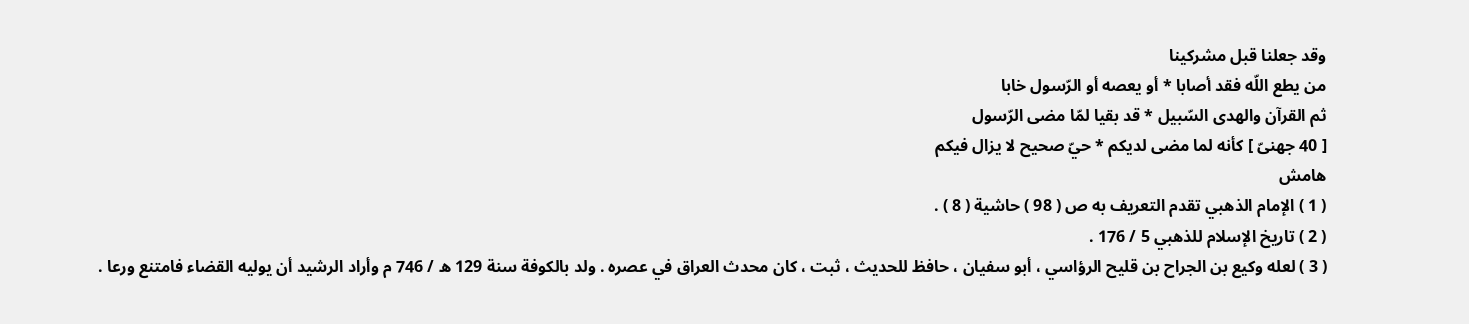وقد جعلنا قبل مشركينا
من يطع اللّه فقد أصابا * أو يعصه أو الرّسول خابا
ثم القرآن والهدى السّبيل * قد بقيا لمّا مضى الرّسول
[ 40 جهنىّ ] كأنه لما مضى لديكم * حيّ صحيح لا يزال فيكم
هامش
( 1 ) الإمام الذهبي تقدم التعريف به ص ( 98 ) حاشية ( 8 ) .
( 2 ) تاريخ الإسلام للذهبي 5 / 176 .
( 3 ) لعله وكيع بن الجراح بن قليح الرؤاسي ، أبو سفيان ، حافظ للحديث ، ثبت ، كان محدث العراق في عصره . ولد بالكوفة سنة 129 ه / 746 م وأراد الرشيد أن يوليه القضاء فامتنع ورعا .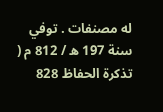له مصنفات . توفي سنة 197 ه / 812 م ( تذكرة الحفاظ 828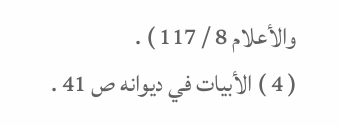والأعلام 8 / 117 ) .
( 4 ) الأبيات في ديوانه ص 41 .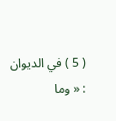( 5 ) في الديوان : « وما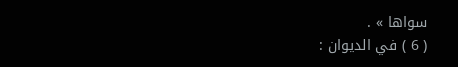سواها » .
( 6 ) في الديوان :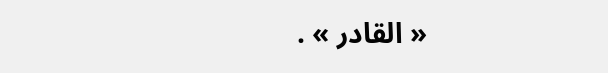« القادر » .